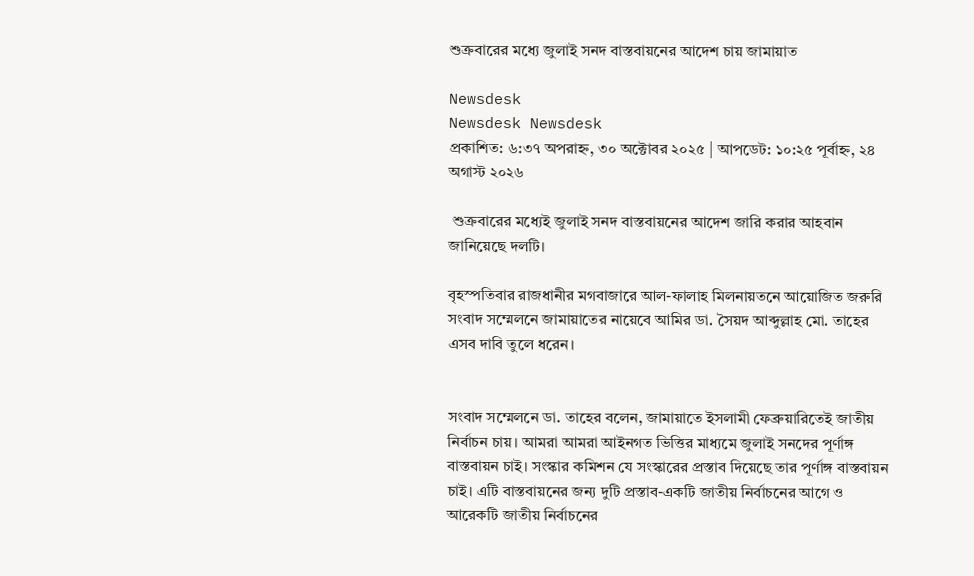শুক্রবারের মধ্যে জুলাই সনদ বাস্তবায়নের আদেশ চায় জামায়াত

Newsdesk
Newsdesk Newsdesk
প্রকাশিত: ৬:৩৭ অপরাহ্ন, ৩০ অক্টোবর ২০২৫ | আপডেট: ১০:২৫ পূর্বাহ্ন, ২৪ অগাস্ট ২০২৬

 শুক্রবারের মধ্যেই জুলাই সনদ বাস্তবায়নের আদেশ জারি করার আহবান জানিয়েছে দলটি।

বৃহস্পতিবার রাজধানীর মগবাজারে আল-ফালাহ মিলনায়তনে আয়োজিত জরুরি সংবাদ সম্মেলনে জামায়াতের নায়েবে আমির ডা. সৈয়দ আব্দুল্লাহ মো. তাহের এসব দাবি তুলে ধরেন।


সংবাদ সম্মেলনে ডা. তাহের বলেন, জামায়াতে ইসলামী ফেব্রুয়ারিতেই জাতীয় নির্বাচন চায়। আমরা আমরা আইনগত ভিত্তির মাধ্যমে জুলাই সনদের পূর্ণাঙ্গ বাস্তবায়ন চাই। সংস্কার কমিশন যে সংস্কারের প্রস্তাব দিয়েছে তার পূর্ণাঙ্গ বাস্তবায়ন চাই। এটি বাস্তবায়নের জন্য দুটি প্রস্তাব-একটি জাতীয় নির্বাচনের আগে ও আরেকটি জাতীয় নির্বাচনের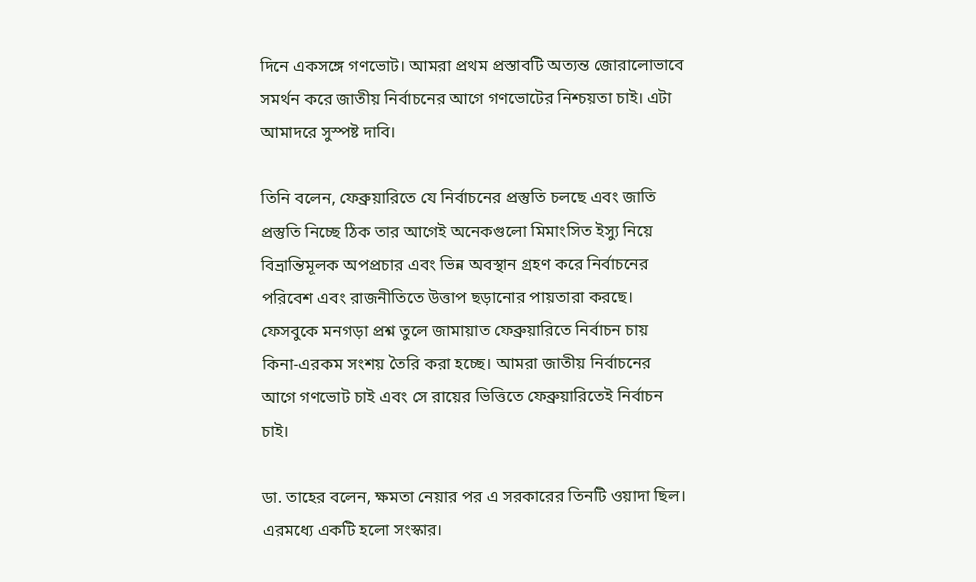দিনে একসঙ্গে গণভোট। আমরা প্রথম প্রস্তাবটি অত্যন্ত জোরালোভাবে সমর্থন করে জাতীয় নির্বাচনের আগে গণভোটের নিশ্চয়তা চাই। এটা আমাদরে সুস্পষ্ট দাবি।

তিনি বলেন, ফেব্রুয়ারিতে যে নির্বাচনের প্রস্তুতি চলছে এবং জাতি প্রস্তুতি নিচ্ছে ঠিক তার আগেই অনেকগুলো মিমাংসিত ইস্যু নিয়ে বিভ্রান্তিমূলক অপপ্রচার এবং ভিন্ন অবস্থান গ্রহণ করে নির্বাচনের পরিবেশ এবং রাজনীতিতে উত্তাপ ছড়ানোর পায়তারা করছে। ফেসবুকে মনগড়া প্রশ্ন তুলে জামায়াত ফেব্রুয়ারিতে নির্বাচন চায় কিনা-এরকম সংশয় তৈরি করা হচ্ছে। আমরা জাতীয় নির্বাচনের আগে গণভোট চাই এবং সে রায়ের ভিত্তিতে ফেব্রুয়ারিতেই নির্বাচন চাই।

ডা. তাহের বলেন, ক্ষমতা নেয়ার পর এ সরকারের তিনটি ওয়াদা ছিল। এরমধ্যে একটি হলো সংস্কার।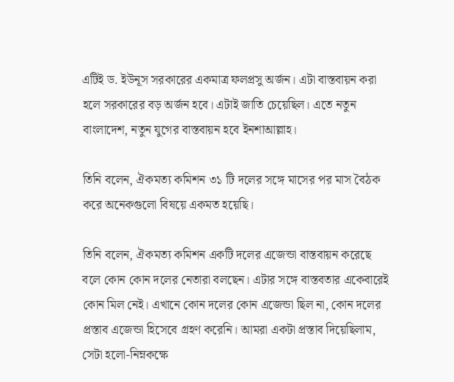এটিই ড. ইউনূস সরকারের একমাত্র ফলপ্রসু অর্জন। এটা বাস্তবায়ন করা হলে সরকারের বড় অর্জন হবে। এটাই জাতি চেয়েছিল। এতে নতুন বাংলাদেশ, নতুন যুগের বাস্তবায়ন হবে ইনশাআল্লাহ।

তিনি বলেন, ঐকমত্য কমিশন ৩১ টি দলের সঙ্গে মাসের পর মাস বৈঠক করে অনেকগুলো বিষয়ে একমত হয়েছি।

তিনি বলেন, ঐকমত্য কমিশন একটি দলের এজেন্ডা বাস্তবায়ন করেছে বলে কোন কোন দলের নেতারা বলছেন। এটার সঙ্গে বাস্তবতার একেবারেই কোন মিল নেই। এখানে কোন দলের কোন এজেন্ডা ছিল না, কোন দলের প্রস্তাব এজেন্ডা হিসেবে গ্রহণ করেনি। আমরা একটা প্রস্তাব দিয়েছিলাম, সেটা হলো-নিম্নকক্ষে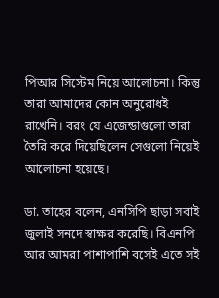পিআর সিস্টেম নিয়ে আলোচনা। কিন্তু তারা আমাদের কোন অনুরোধই রাখেনি। বরং যে এজেন্ডাগুলো তারা তৈরি করে দিয়েছিলেন সেগুলো নিয়েই আলোচনা হয়েছে।

ডা. তাহের বলেন, এনসিপি ছাড়া সবাই জুলাই সনদে স্বাক্ষর করেছি। বিএনপি আর আমরা পাশাপাশি বসেই এতে সই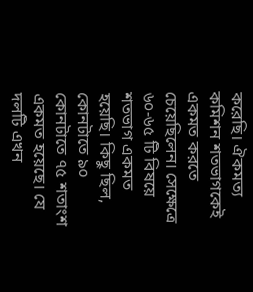করেছি। ঐকমত্য কমিশন শতভাগকেই একমত করতে চেয়েছিলেন। সেক্ষেত্রে ৬০-৬৫ টি বিষয়ে শতভাগ একমত হয়েছি। কিছু ছিল, কোনটাতে ৯০ কোনটাতে ৭৫ শতাংশ একমত হয়েছে। যে দলটি এখন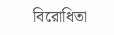বিরোধিতা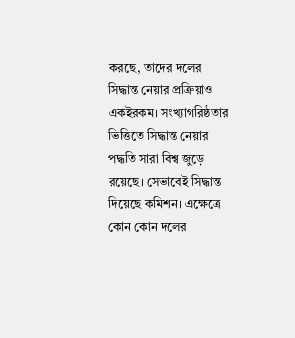করছে, তাদের দলের সিদ্ধান্ত নেয়ার প্রক্রিয়াও একইরকম। সংখ্যাগরিষ্ঠতার ভিত্তিতে সিদ্ধান্ত নেয়ার পদ্ধতি সারা বিশ্ব জুড়ে রয়েছে। সেভাবেই সিদ্ধান্ত দিয়েছে কমিশন। এক্ষেত্রে কোন কোন দলের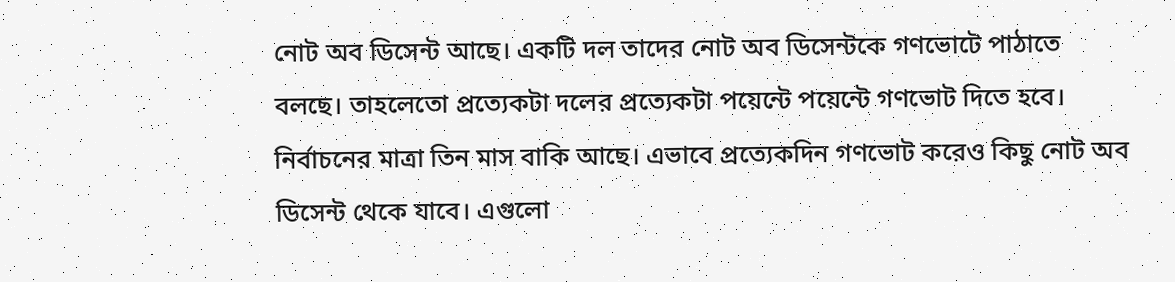নোট অব ডিসেন্ট আছে। একটি দল তাদের নোট অব ডিসেন্টকে গণভোটে পাঠাতে বলছে। তাহলেতো প্রত্যেকটা দলের প্রত্যেকটা পয়েন্টে পয়েন্টে গণভোট দিতে হবে। নির্বাচনের মাত্রা তিন মাস বাকি আছে। এভাবে প্রত্যেকদিন গণভোট করেও কিছু নোট অব ডিসেন্ট থেকে যাবে। এগুলো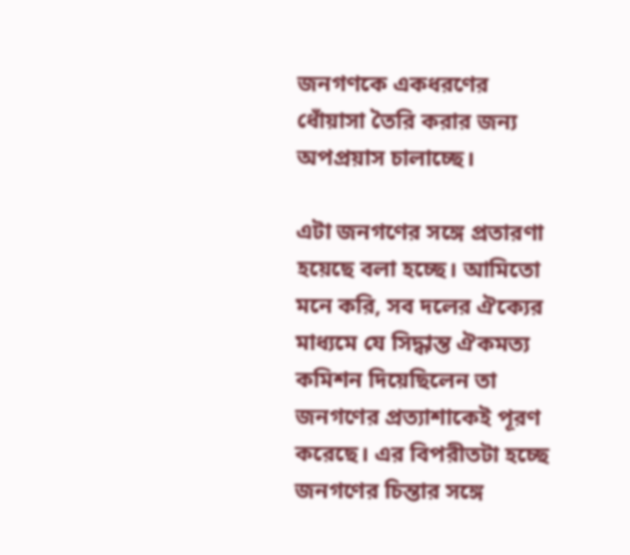জনগণকে একধরণের ধোঁয়াসা তৈরি করার জন্য অপপ্রয়াস চালাচ্ছে।

এটা জনগণের সঙ্গে প্রতারণা হয়েছে বলা হচ্ছে। আমিতো মনে করি, সব দলের ঐক্যের মাধ্যমে যে সিদ্ধান্ত ঐকমত্য কমিশন দিয়েছিলেন তা জনগণের প্রত্যাশাকেই পূরণ করেছে। এর বিপরীতটা হচ্ছে জনগণের চিন্তার সঙ্গে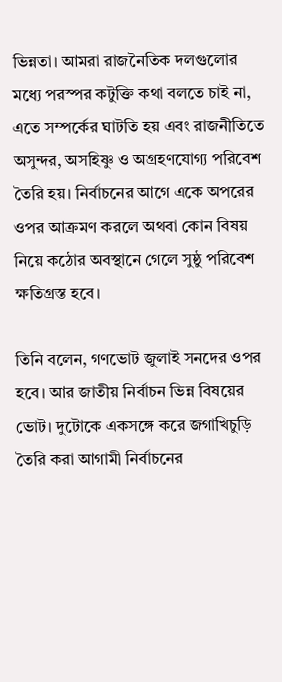ভিন্নতা। আমরা রাজনৈতিক দলগুলোর মধ্যে পরস্পর কটুক্তি কথা বলতে চাই না, এতে সম্পর্কের ঘাটতি হয় এবং রাজনীতিতে অসুন্দর, অসহিষ্ণু ও অগ্রহণযোগ্য পরিবেশ তৈরি হয়। নির্বাচনের আগে একে অপরের ওপর আক্রমণ করলে অথবা কোন বিষয় নিয়ে কঠোর অবস্থানে গেলে সুষ্ঠু পরিবেশ ক্ষতিগ্রস্ত হবে।

তিনি বলেন, গণভোট জুলাই সনদের ওপর হবে। আর জাতীয় নির্বাচন ভিন্ন বিষয়ের ভোট। দুটোকে একসঙ্গে করে জগাখিচুড়ি তৈরি করা আগামী নির্বাচনের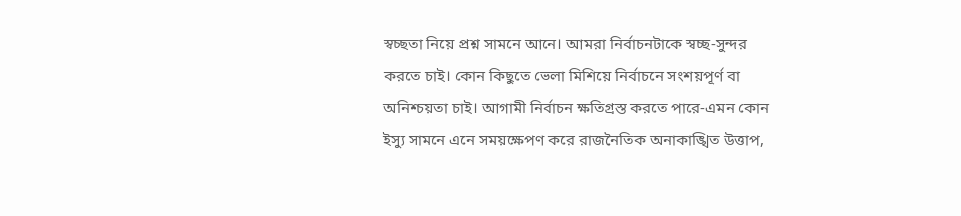স্বচ্ছতা নিয়ে প্রশ্ন সামনে আনে। আমরা নির্বাচনটাকে স্বচ্ছ-সুন্দর করতে চাই। কোন কিছুতে ভেলা মিশিয়ে নির্বাচনে সংশয়পূর্ণ বা অনিশ্চয়তা চাই। আগামী নির্বাচন ক্ষতিগ্রস্ত করতে পারে-এমন কোন ইস্যু সামনে এনে সময়ক্ষেপণ করে রাজনৈতিক অনাকাঙ্খিত উত্তাপ,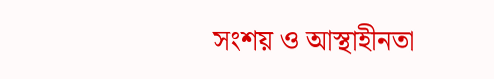সংশয় ও আস্থাহীনতা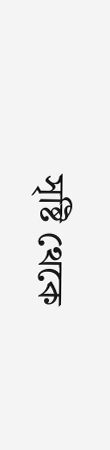সৃষ্টি থেকে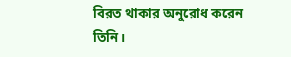বিরত থাকার অনুরোধ করেন তিনি।